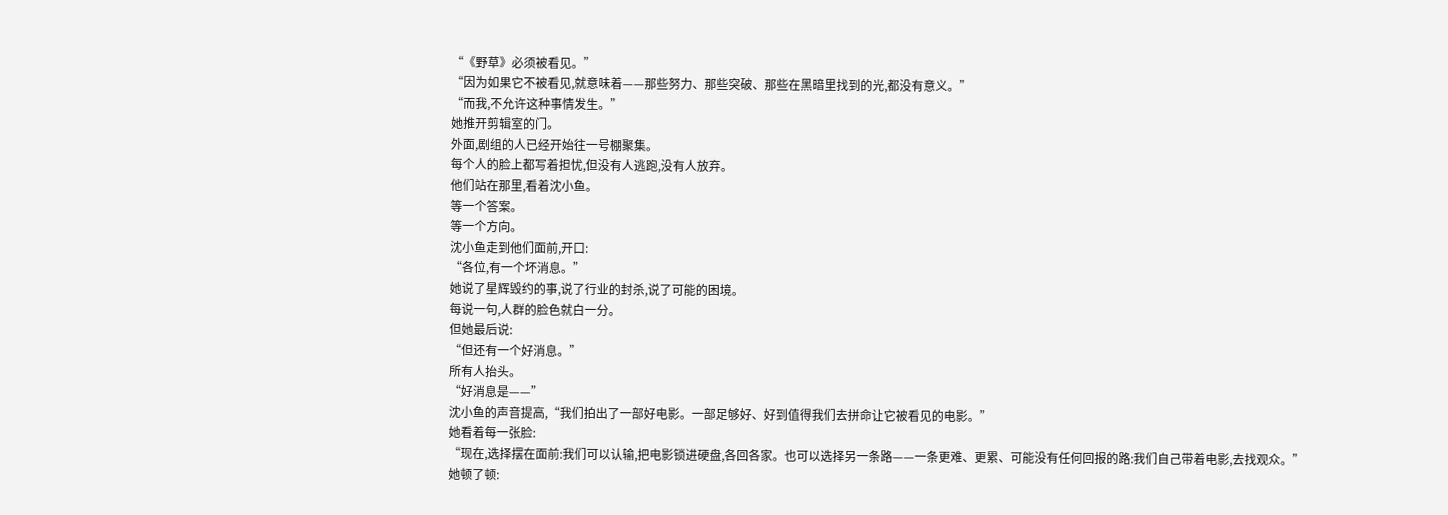“《野草》必须被看见。”
“因为如果它不被看见,就意味着——那些努力、那些突破、那些在黑暗里找到的光,都没有意义。”
“而我,不允许这种事情发生。”
她推开剪辑室的门。
外面,剧组的人已经开始往一号棚聚集。
每个人的脸上都写着担忧,但没有人逃跑,没有人放弃。
他们站在那里,看着沈小鱼。
等一个答案。
等一个方向。
沈小鱼走到他们面前,开口:
“各位,有一个坏消息。”
她说了星辉毁约的事,说了行业的封杀,说了可能的困境。
每说一句,人群的脸色就白一分。
但她最后说:
“但还有一个好消息。”
所有人抬头。
“好消息是——”
沈小鱼的声音提高,“我们拍出了一部好电影。一部足够好、好到值得我们去拼命让它被看见的电影。”
她看着每一张脸:
“现在,选择摆在面前:我们可以认输,把电影锁进硬盘,各回各家。也可以选择另一条路——一条更难、更累、可能没有任何回报的路:我们自己带着电影,去找观众。”
她顿了顿: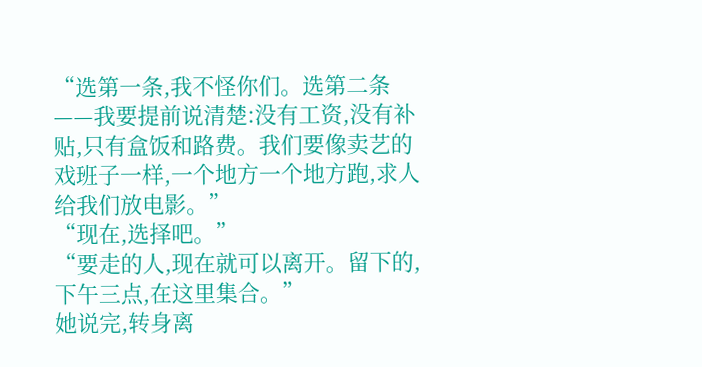“选第一条,我不怪你们。选第二条——我要提前说清楚:没有工资,没有补贴,只有盒饭和路费。我们要像卖艺的戏班子一样,一个地方一个地方跑,求人给我们放电影。”
“现在,选择吧。”
“要走的人,现在就可以离开。留下的,下午三点,在这里集合。”
她说完,转身离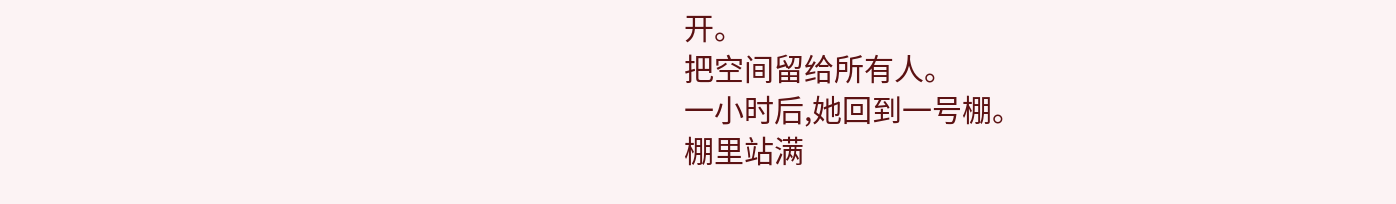开。
把空间留给所有人。
一小时后,她回到一号棚。
棚里站满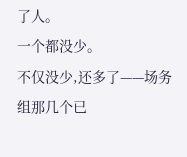了人。
一个都没少。
不仅没少,还多了——场务组那几个已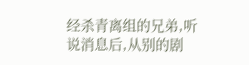经杀青离组的兄弟,听说消息后,从别的剧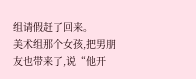组请假赶了回来。
美术组那个女孩,把男朋友也带来了,说“他开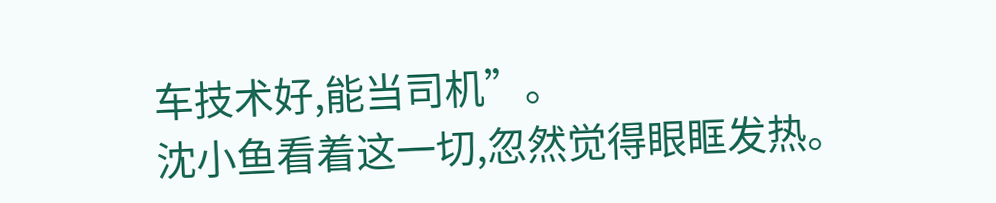车技术好,能当司机”。
沈小鱼看着这一切,忽然觉得眼眶发热。